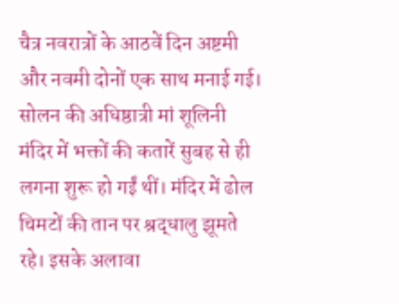चैत्र नवरात्रों के आठवें दिन अष्टमी और नवमी दोनों एक साथ मनाई गई। सोलन की अधिष्ठात्री मां शूलिनी मंदिर में भक्तों की कतारें सुबह से ही लगना शुरू हो गईं थीं। मंदिर में ढोल चिमटों की तान पर श्रद्धालु झूमते रहे। इसके अलावा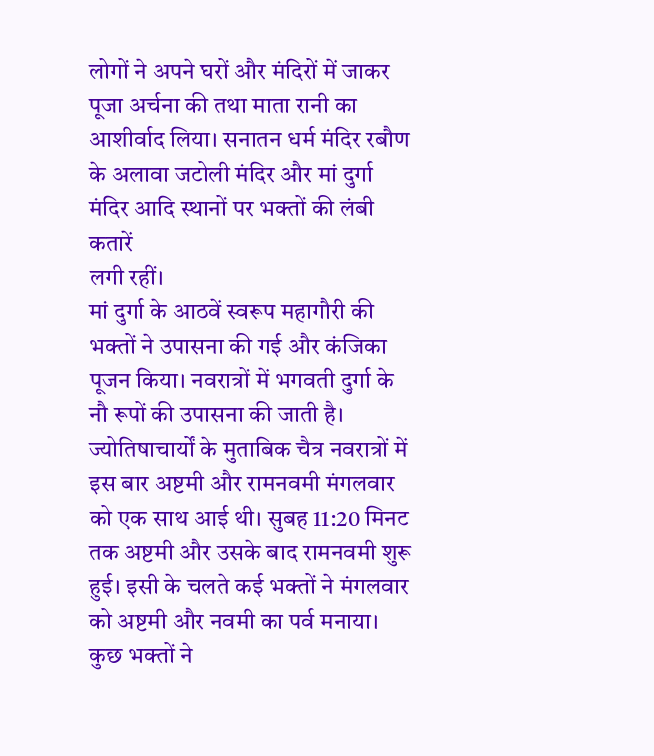लोगों ने अपने घरों और मंदिरों में जाकर पूजा अर्चना की तथा माता रानी का आशीर्वाद लिया। सनातन धर्म मंदिर रबौण के अलावा जटोली मंदिर और मां दुर्गा मंदिर आदि स्थानों पर भक्तों की लंबी कतारें
लगी रहीं।
मां दुर्गा के आठवें स्वरूप महागौरी की भक्तों ने उपासना की गई और कंजिका पूजन किया। नवरात्रों में भगवती दुर्गा के नौ रूपों की उपासना की जाती है। ज्योतिषाचार्यों के मुताबिक चैत्र नवरात्रों में इस बार अष्टमी और रामनवमी मंगलवार को एक साथ आई थी। सुबह 11:20 मिनट तक अष्टमी और उसके बाद रामनवमी शुरू हुई। इसी के चलते कई भक्तों ने मंगलवार को अष्टमी और नवमी का पर्व मनाया। कुछ भक्तों ने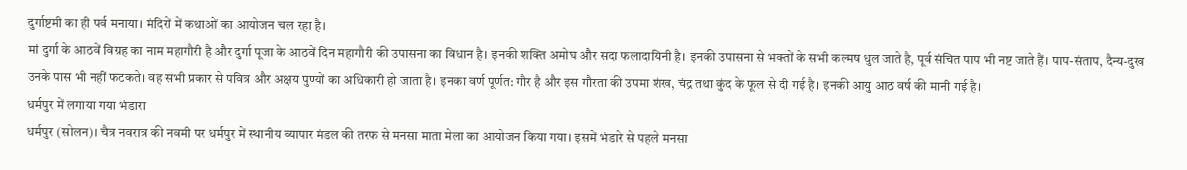दुर्गाष्टमी का ही पर्व मनाया। मंदिरों में कथाओं का आयोजन चल रहा है।
मां दुर्गा के आठवें विग्रह का नाम महागौरी है और दुर्गा पूजा के आठवें दिन महागौरी की उपासना का विधान है। इनकी शक्ति अमोघ और सदा फलादायिनी है। इनकी उपासना से भक्तों के सभी कल्मष धुल जाते है, पूर्व संचित पाप भी नष्ट जाते हैं। पाप-संताप, दैन्य-दुख उनके पास भी नहीं फटकते। वह सभी प्रकार से पवित्र और अक्षय पुण्यों का अधिकारी हो जाता है। इनका वर्ण पूर्णत: गौर है और इस गौरता की उपमा शंख, चंद्र तथा कुंद के फूल से दी गई है। इनकी आयु आठ वर्ष की मानी गई है।
धर्मपुर में लगाया गया भंडारा
धर्मपुर (सोलन)। चैत्र नवरात्र की नवमी पर धर्मपुर में स्थानीय व्यापार मंडल की तरफ से मनसा माता मेला का आयोजन किया गया। इसमें भंडारे से पहले मनसा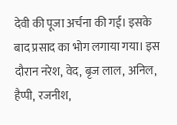देवी की पूजा अर्चना की गई। इसके बाद प्रसाद का भोग लगाया गया। इस दौरान नरेश, वेद, बृज लाल, अनिल, हैप्पी, रजनीश,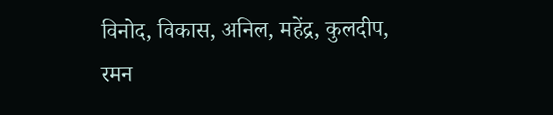विनोद, विकास, अनिल, महेंद्र, कुलदीप, रमन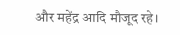और महेंद्र आदि मौजूद रहे।